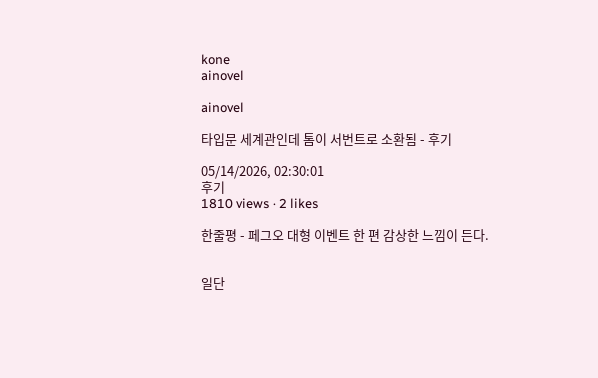kone
ainovel

ainovel

타입문 세계관인데 톰이 서번트로 소환됨 - 후기

05/14/2026, 02:30:01
후기
1810 views · 2 likes

한줄평 - 페그오 대형 이벤트 한 편 감상한 느낌이 든다.


일단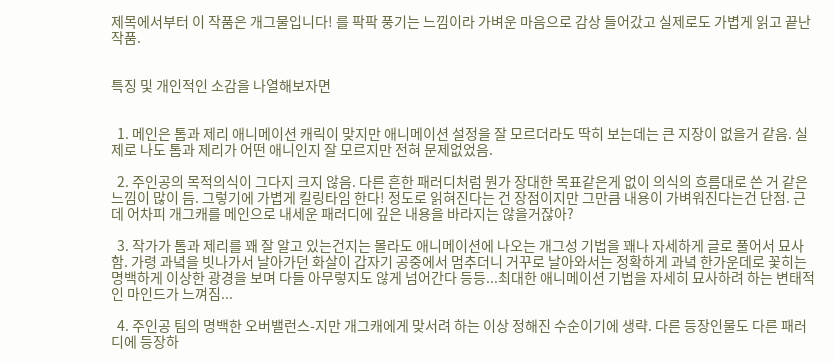제목에서부터 이 작품은 개그물입니다! 를 팍팍 풍기는 느낌이라 가벼운 마음으로 감상 들어갔고 실제로도 가볍게 읽고 끝난 작품.


특징 및 개인적인 소감을 나열해보자면


  1. 메인은 톰과 제리 애니메이션 캐릭이 맞지만 애니메이션 설정을 잘 모르더라도 딱히 보는데는 큰 지장이 없을거 같음. 실제로 나도 톰과 제리가 어떤 애니인지 잘 모르지만 전혀 문제없었음.

  2. 주인공의 목적의식이 그다지 크지 않음. 다른 흔한 패러디처럼 뭔가 장대한 목표같은게 없이 의식의 흐름대로 쓴 거 같은 느낌이 많이 듬. 그렇기에 가볍게 킬링타임 한다! 정도로 읽혀진다는 건 장점이지만 그만큼 내용이 가벼워진다는건 단점. 근데 어차피 개그캐를 메인으로 내세운 패러디에 깊은 내용을 바라지는 않을거잖아?

  3. 작가가 톰과 제리를 꽤 잘 알고 있는건지는 몰라도 애니메이션에 나오는 개그성 기법을 꽤나 자세하게 글로 풀어서 묘사함. 가령 과녘을 빗나가서 날아가던 화살이 갑자기 공중에서 멈추더니 거꾸로 날아와서는 정확하게 과녘 한가운데로 꽃히는 명백하게 이상한 광경을 보며 다들 아무렇지도 않게 넘어간다 등등...최대한 애니메이션 기법을 자세히 묘사하려 하는 변태적인 마인드가 느껴짐...

  4. 주인공 팀의 명백한 오버밸런스-지만 개그캐에게 맞서려 하는 이상 정해진 수순이기에 생략. 다른 등장인물도 다른 패러디에 등장하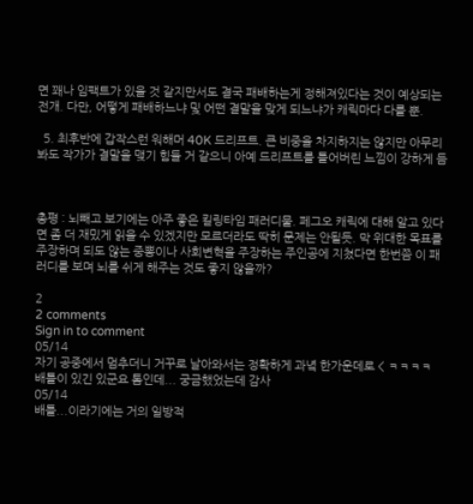면 꽤나 임팩트가 있을 것 같지만서도 결국 패배하는게 정해져있다는 것이 예상되는 전개. 다만, 어떻게 패배하느냐 및 어떤 결말을 맞게 되느냐가 캐릭마다 다를 뿐.

  5. 최후반에 갑작스런 워해머 40K 드리프트. 큰 비중을 차지하지는 않지만 아무리 봐도 작가가 결말을 맺기 힘들 거 같으니 아예 드리프트를 틀어버린 느낌이 강하게 듬



총평 : 뇌빼고 보기에는 아주 좋은 킬링타임 패러디물. 페그오 캐릭에 대해 알고 있다면 좀 더 재밌게 읽을 수 있겠지만 모르더라도 딱히 문제는 안될듯. 막 위대한 목표를 주장하며 되도 않는 중뽕이나 사회변혁을 주장하는 주인공에 지쳤다면 한번쯤 이 패러디를 보며 뇌를 쉬게 해주는 것도 좋지 않을까?

2
2 comments
Sign in to comment
05/14
자기 공중에서 멈추더니 거꾸로 날아와서는 정확하게 과녘 한가운데로 < ㅋㅋㅋㅋ 배틀이 있긴 있군요 톰인데... 궁금했었는데 감사
05/14
배틀...이라기에는 거의 일방적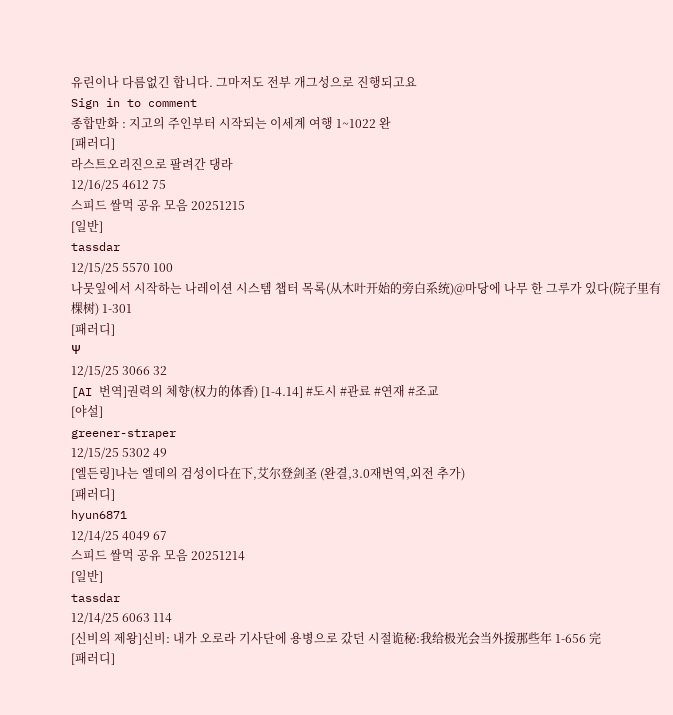유린이나 다름없긴 합니다. 그마저도 전부 개그성으로 진행되고요
Sign in to comment
종합만화 : 지고의 주인부터 시작되는 이세계 여행 1~1022 완
[패러디]
라스트오리진으로 팔려간 댕라
12/16/25 4612 75
스피드 쌀먹 공유 모음 20251215
[일반]
tassdar
12/15/25 5570 100
나뭇잎에서 시작하는 나레이션 시스템 챕터 목록(从木叶开始的旁白系统)@마당에 나무 한 그루가 있다(院子里有棵树) 1-301
[패러디]
Ψ
12/15/25 3066 32
[AI 번역]권력의 체향(权力的体香) [1-4.14] #도시 #관료 #연재 #조교
[야설]
greener-straper
12/15/25 5302 49
[엘든링]나는 엘데의 검성이다在下,艾尔登剑圣 (완결,3.0재번역,외전 추가)
[패러디]
hyun6871
12/14/25 4049 67
스피드 쌀먹 공유 모음 20251214
[일반]
tassdar
12/14/25 6063 114
[신비의 제왕]신비: 내가 오로라 기사단에 용병으로 갔던 시절诡秘:我给极光会当外援那些年 1-656 完
[패러디]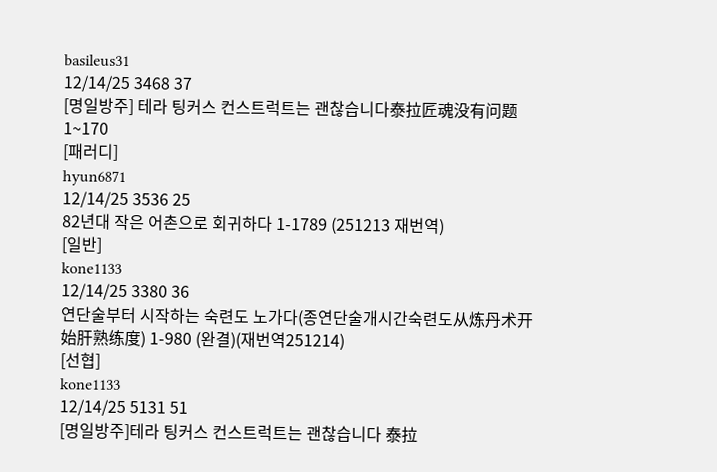basileus31
12/14/25 3468 37
[명일방주] 테라 팅커스 컨스트럭트는 괜찮습니다泰拉匠魂没有问题 1~170
[패러디]
hyun6871
12/14/25 3536 25
82년대 작은 어촌으로 회귀하다 1-1789 (251213 재번역)
[일반]
kone1133
12/14/25 3380 36
연단술부터 시작하는 숙련도 노가다(종연단술개시간숙련도从炼丹术开始肝熟练度) 1-980 (완결)(재번역251214)
[선협]
kone1133
12/14/25 5131 51
[명일방주]테라 팅커스 컨스트럭트는 괜찮습니다 泰拉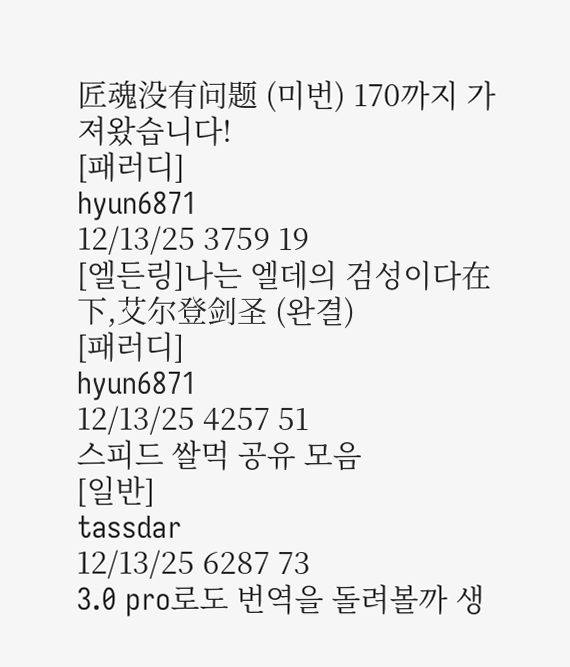匠魂没有问题 (미번) 170까지 가져왔습니다!
[패러디]
hyun6871
12/13/25 3759 19
[엘든링]나는 엘데의 검성이다在下,艾尔登剑圣 (완결)
[패러디]
hyun6871
12/13/25 4257 51
스피드 쌀먹 공유 모음
[일반]
tassdar
12/13/25 6287 73
3.0 pro로도 번역을 돌려볼까 생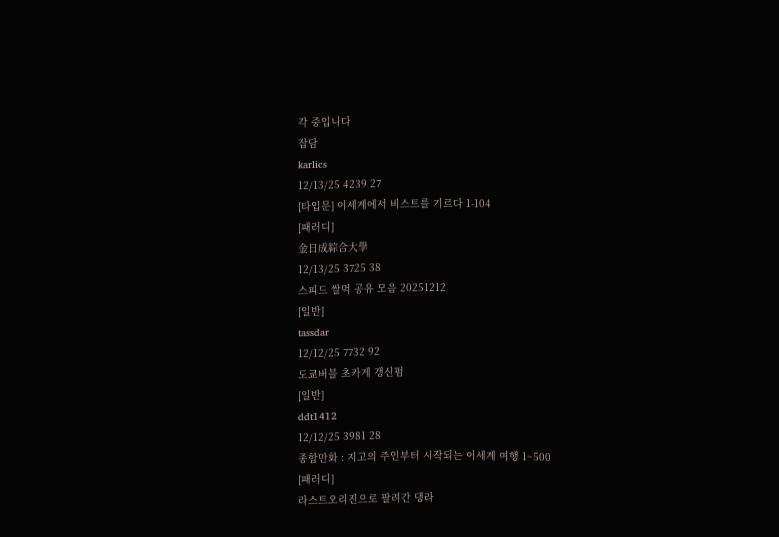각 중입니다
잡담
karlics
12/13/25 4239 27
[타입문] 이세계에서 비스트를 기르다 1-104
[패러디]
金日成綜合大學
12/13/25 3725 38
스피드 쌀먹 공유 모음 20251212
[일반]
tassdar
12/12/25 7732 92
도쿄버블 초카게 갱신펌
[일반]
ddt1412
12/12/25 3981 28
종합만화 : 지고의 주인부터 시작되는 이세계 여행 1~500
[패러디]
라스트오리진으로 팔려간 댕라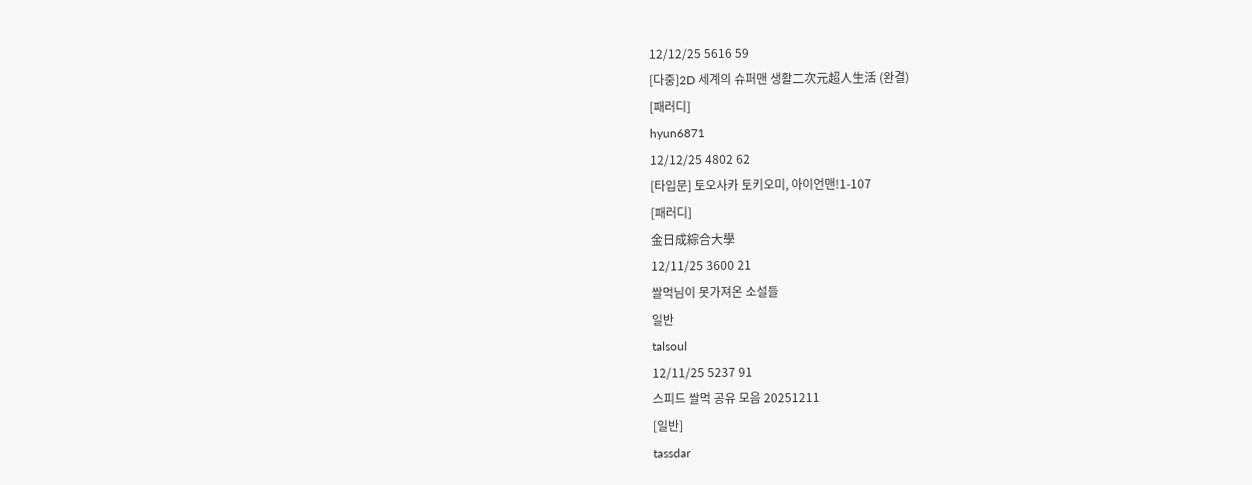12/12/25 5616 59
[다중]2D 세계의 슈퍼맨 생활二次元超人生活 (완결)
[패러디]
hyun6871
12/12/25 4802 62
[타입문] 토오사카 토키오미, 아이언맨!1-107
[패러디]
金日成綜合大學
12/11/25 3600 21
쌀먹님이 못가져온 소설들
일반
talsoul
12/11/25 5237 91
스피드 쌀먹 공유 모음 20251211
[일반]
tassdar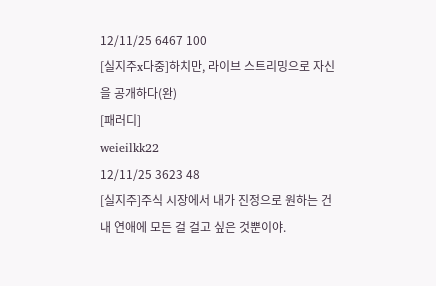12/11/25 6467 100
[실지주x다중]하치만, 라이브 스트리밍으로 자신을 공개하다(완)
[패러디]
weieilkk22
12/11/25 3623 48
[실지주]주식 시장에서 내가 진정으로 원하는 건 내 연애에 모든 걸 걸고 싶은 것뿐이야.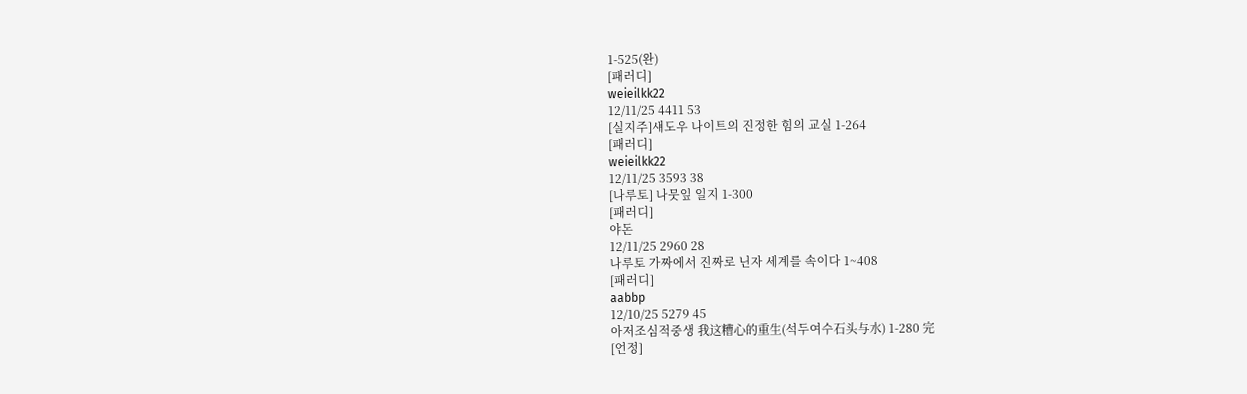1-525(완)
[패러디]
weieilkk22
12/11/25 4411 53
[실지주]섀도우 나이트의 진정한 힘의 교실 1-264
[패러디]
weieilkk22
12/11/25 3593 38
[나루토] 나뭇잎 일지 1-300
[패러디]
야돈
12/11/25 2960 28
나루토 가짜에서 진짜로 닌자 세계를 속이다 1~408
[패러디]
aabbp
12/10/25 5279 45
아저조심적중생 我这糟心的重生(석두여수石头与水) 1-280 完
[언정]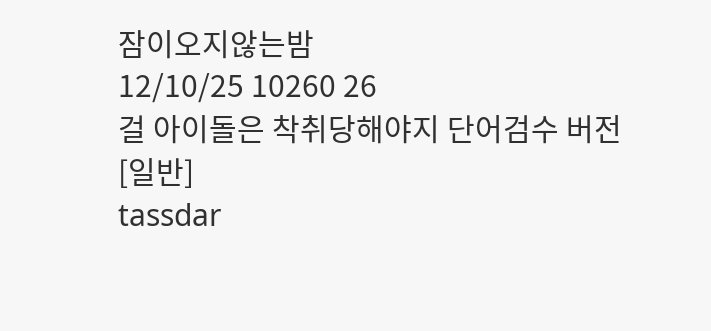잠이오지않는밤
12/10/25 10260 26
걸 아이돌은 착취당해야지 단어검수 버전
[일반]
tassdar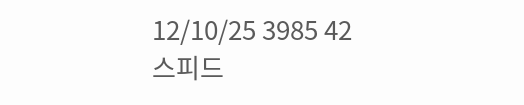12/10/25 3985 42
스피드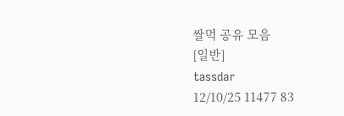쌀먹 공유 모음
[일반]
tassdar
12/10/25 11477 83